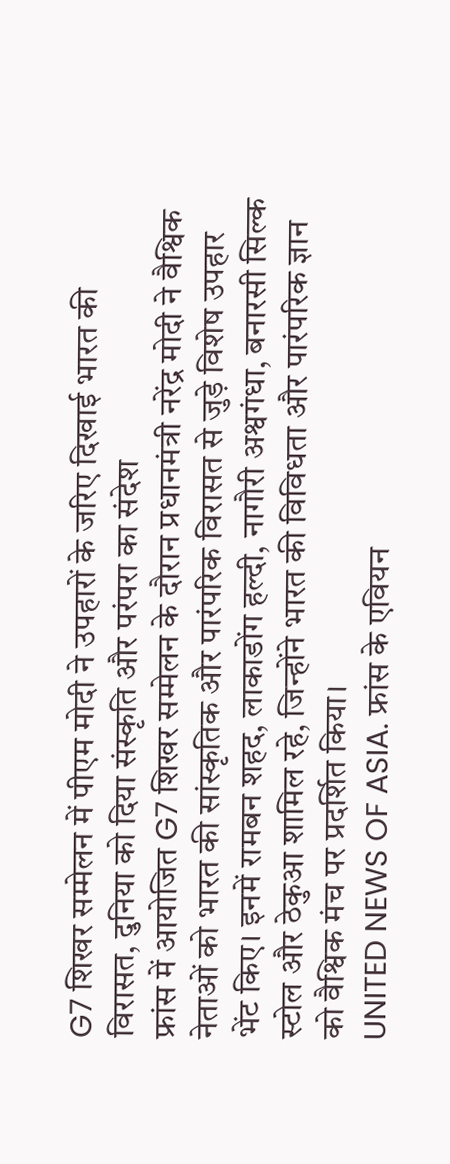G7 शिखर सम्मेलन में पीएम मोदी ने उपहारों के जरिए दिखाई भारत की विरासत, दुनिया को दिया संस्कृति और परंपरा का संदेश
फ्रांस में आयोजित G7 शिखर सम्मेलन के दौरान प्रधानमंत्री नरेंद्र मोदी ने वैश्विक नेताओं को भारत की सांस्कृतिक और पारंपरिक विरासत से जुड़े विशेष उपहार भेंट किए। इनमें रामबन शहद, लाकाडोंग हल्दी, नागौरी अश्वगंधा, बनारसी सिल्क स्टोल और ठेकुआ शामिल रहे, जिन्होंने भारत की विविधता और पारंपरिक ज्ञान को वैश्विक मंच पर प्रदर्शित किया।
UNITED NEWS OF ASIA. फ्रांस के एवियन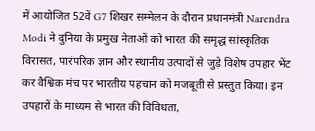में आयोजित 52वें G7 शिखर सम्मेलन के दौरान प्रधानमंत्री Narendra Modi ने दुनिया के प्रमुख नेताओं को भारत की समृद्ध सांस्कृतिक विरासत, पारंपरिक ज्ञान और स्थानीय उत्पादों से जुड़े विशेष उपहार भेंट कर वैश्विक मंच पर भारतीय पहचान को मजबूती से प्रस्तुत किया। इन उपहारों के माध्यम से भारत की विविधता,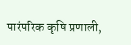पारंपरिक कृषि प्रणाली,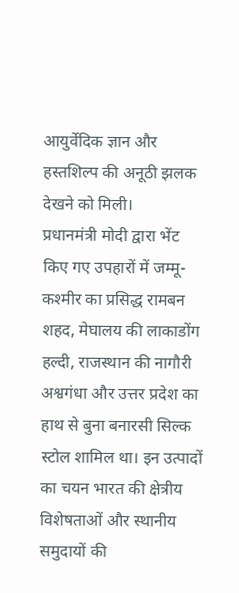आयुर्वेदिक ज्ञान और हस्तशिल्प की अनूठी झलक देखने को मिली।
प्रधानमंत्री मोदी द्वारा भेंट किए गए उपहारों में जम्मू-कश्मीर का प्रसिद्ध रामबन शहद, मेघालय की लाकाडोंग हल्दी, राजस्थान की नागौरी अश्वगंधा और उत्तर प्रदेश का हाथ से बुना बनारसी सिल्क स्टोल शामिल था। इन उत्पादों का चयन भारत की क्षेत्रीय विशेषताओं और स्थानीय समुदायों की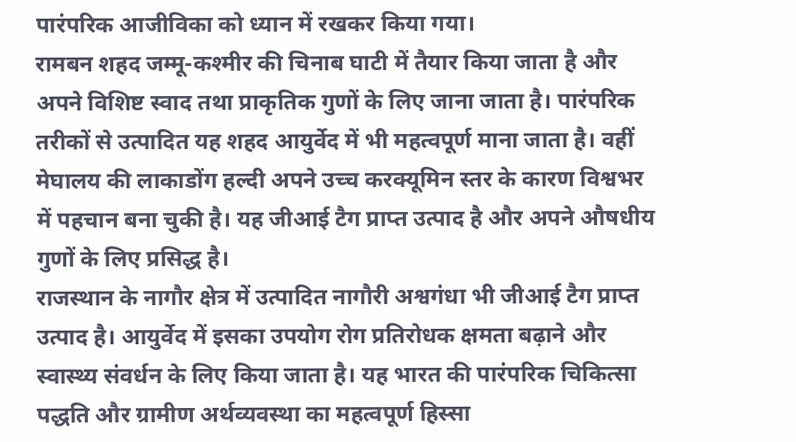पारंपरिक आजीविका को ध्यान में रखकर किया गया।
रामबन शहद जम्मू-कश्मीर की चिनाब घाटी में तैयार किया जाता है और अपने विशिष्ट स्वाद तथा प्राकृतिक गुणों के लिए जाना जाता है। पारंपरिक तरीकों से उत्पादित यह शहद आयुर्वेद में भी महत्वपूर्ण माना जाता है। वहीं मेघालय की लाकाडोंग हल्दी अपने उच्च करक्यूमिन स्तर के कारण विश्वभर में पहचान बना चुकी है। यह जीआई टैग प्राप्त उत्पाद है और अपने औषधीय गुणों के लिए प्रसिद्ध है।
राजस्थान के नागौर क्षेत्र में उत्पादित नागौरी अश्वगंधा भी जीआई टैग प्राप्त उत्पाद है। आयुर्वेद में इसका उपयोग रोग प्रतिरोधक क्षमता बढ़ाने और स्वास्थ्य संवर्धन के लिए किया जाता है। यह भारत की पारंपरिक चिकित्सा पद्धति और ग्रामीण अर्थव्यवस्था का महत्वपूर्ण हिस्सा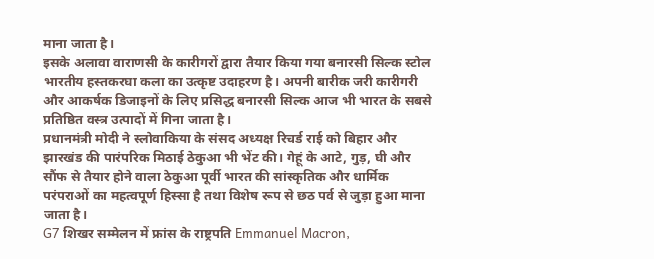माना जाता है।
इसके अलावा वाराणसी के कारीगरों द्वारा तैयार किया गया बनारसी सिल्क स्टोल भारतीय हस्तकरघा कला का उत्कृष्ट उदाहरण है। अपनी बारीक जरी कारीगरी और आकर्षक डिजाइनों के लिए प्रसिद्ध बनारसी सिल्क आज भी भारत के सबसे प्रतिष्ठित वस्त्र उत्पादों में गिना जाता है।
प्रधानमंत्री मोदी ने स्लोवाकिया के संसद अध्यक्ष रिचर्ड राई को बिहार और झारखंड की पारंपरिक मिठाई ठेकुआ भी भेंट की। गेहूं के आटे, गुड़, घी और सौंफ से तैयार होने वाला ठेकुआ पूर्वी भारत की सांस्कृतिक और धार्मिक परंपराओं का महत्वपूर्ण हिस्सा है तथा विशेष रूप से छठ पर्व से जुड़ा हुआ माना जाता है।
G7 शिखर सम्मेलन में फ्रांस के राष्ट्रपति Emmanuel Macron,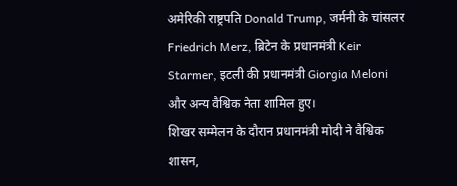अमेरिकी राष्ट्रपति Donald Trump, जर्मनी के चांसलर Friedrich Merz, ब्रिटेन के प्रधानमंत्री Keir Starmer, इटली की प्रधानमंत्री Giorgia Meloni और अन्य वैश्विक नेता शामिल हुए।
शिखर सम्मेलन के दौरान प्रधानमंत्री मोदी ने वैश्विक शासन,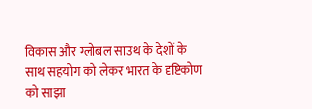विकास और ग्लोबल साउथ के देशों के साथ सहयोग को लेकर भारत के दृष्टिकोण को साझा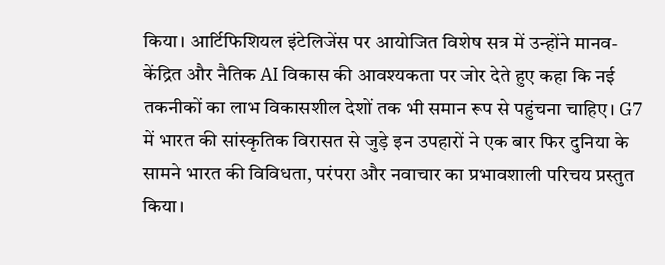किया। आर्टिफिशियल इंटेलिजेंस पर आयोजित विशेष सत्र में उन्होंने मानव-केंद्रित और नैतिक AI विकास की आवश्यकता पर जोर देते हुए कहा कि नई तकनीकों का लाभ विकासशील देशों तक भी समान रूप से पहुंचना चाहिए। G7 में भारत की सांस्कृतिक विरासत से जुड़े इन उपहारों ने एक बार फिर दुनिया के सामने भारत की विविधता, परंपरा और नवाचार का प्रभावशाली परिचय प्रस्तुत किया।